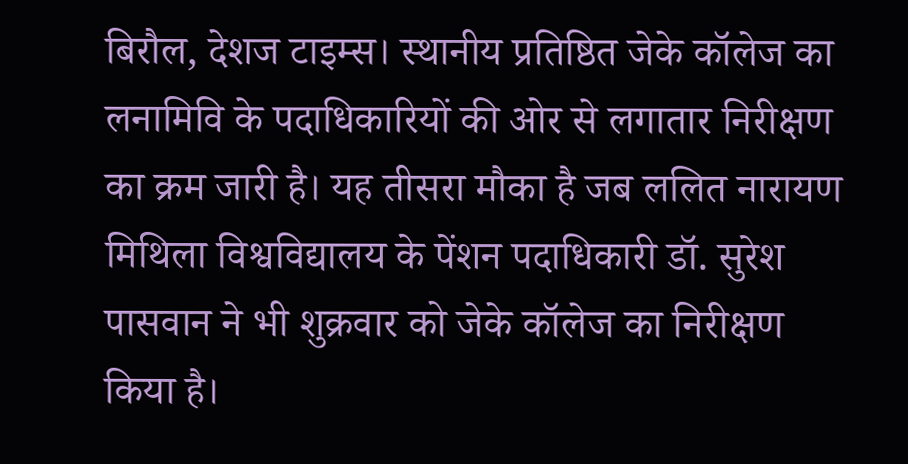बिरौल, देशज टाइम्स। स्थानीय प्रतिष्ठित जेके कॉलेज का लनामिवि के पदाधिकारियों की ओर से लगातार निरीक्षण का क्रम जारी है। यह तीसरा मौका है जब ललित नारायण मिथिला विश्वविद्यालय के पेंशन पदाधिकारी डॉ. सुरेश पासवान ने भी शुक्रवार को जेके कॉलेज का निरीक्षण किया है।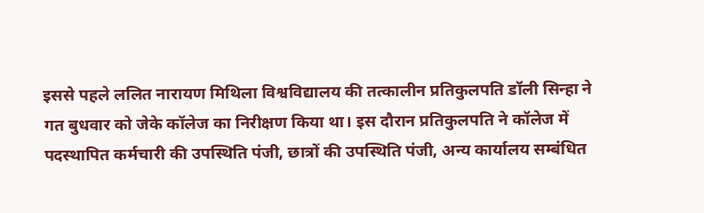इससे पहले ललित नारायण मिथिला विश्वविद्यालय की तत्कालीन प्रतिकुलपति डॉली सिन्हा ने गत बुधवार को जेके कॉलेज का निरीक्षण किया था। इस दौरान प्रतिकुलपति ने कॉलेज में पदस्थापित कर्मचारी की उपस्थिति पंजी, छात्रों की उपस्थिति पंजी, अन्य कार्यालय सम्बंधित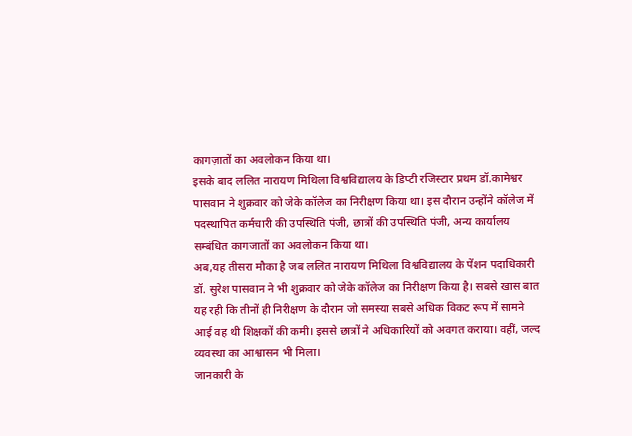कागज़ातों का अवलोकन किया था।
इसके बाद ललित नारायण मिथिला विश्वविद्यालय के डिप्टी रजिस्टार प्रथम डॉ.कामेश्वर पासवान ने शुक्रवार को जेके कॉलेज का निरीक्षण किया था। इस दौरान उन्होंने कॉलेज में पदस्थापित कर्मचारी की उपस्थिति पंजी, छात्रों की उपस्थिति पंजी, अन्य कार्यालय सम्बंधित कागजातों का अवलोकन किया था।
अब,यह तीसरा मौका है जब ललित नारायण मिथिला विश्वविद्यालय के पेंशन पदाधिकारी डॉ. सुरेश पासवान ने भी शुक्रवार को जेके कॉलेज का निरीक्षण किया है। सबसे खास बात यह रही कि तीनों ही निरीक्षण के दौरान जो समस्या सबसे अधिक विकट रूप में सामने आई वह थी शिक्षकों की कमी। इससे छात्रों ने अधिकारियों को अवगत कराया। वहीं, जल्द व्यवस्था का आश्वासन भी मिला।
जानकारी के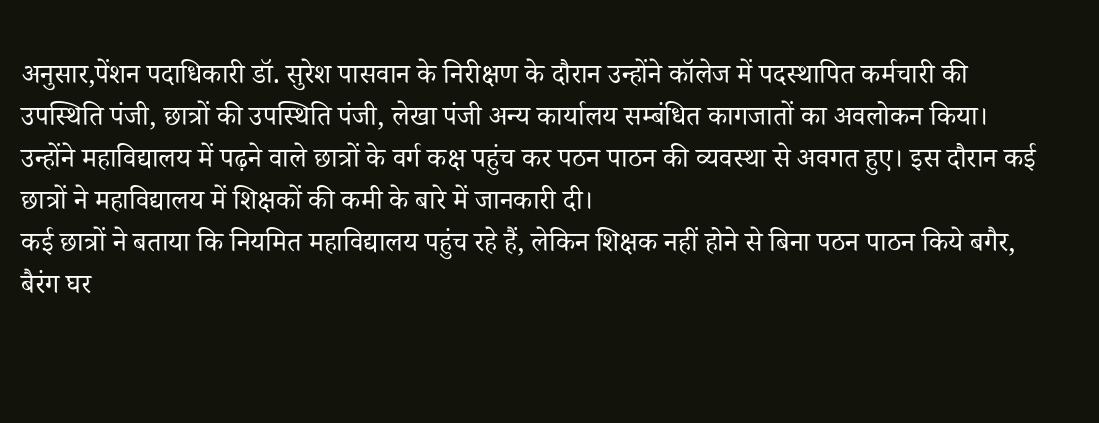अनुसार,पेंशन पदाधिकारी डॉ. सुरेश पासवान के निरीक्षण के दौरान उन्होंने कॉलेज में पदस्थापित कर्मचारी की उपस्थिति पंजी, छात्रों की उपस्थिति पंजी, लेखा पंजी अन्य कार्यालय सम्बंधित कागजातों का अवलोकन किया।
उन्होंने महाविद्यालय में पढ़ने वाले छात्रों के वर्ग कक्ष पहुंच कर पठन पाठन की व्यवस्था से अवगत हुए। इस दौरान कई छात्रों ने महाविद्यालय में शिक्षकों की कमी के बारे में जानकारी दी।
कई छात्रों ने बताया कि नियमित महाविद्यालय पहुंच रहे हैं, लेकिन शिक्षक नहीं होने से बिना पठन पाठन किये बगैर, बैरंग घर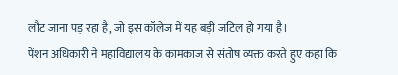लौट जाना पड़ रहा है, जो इस कॉलेज में यह बड़ी जटिल हो गया है।
पेंशन अधिकारी ने महाविद्यालय के कामकाज से संतोष व्यक्त करते हुए कहा कि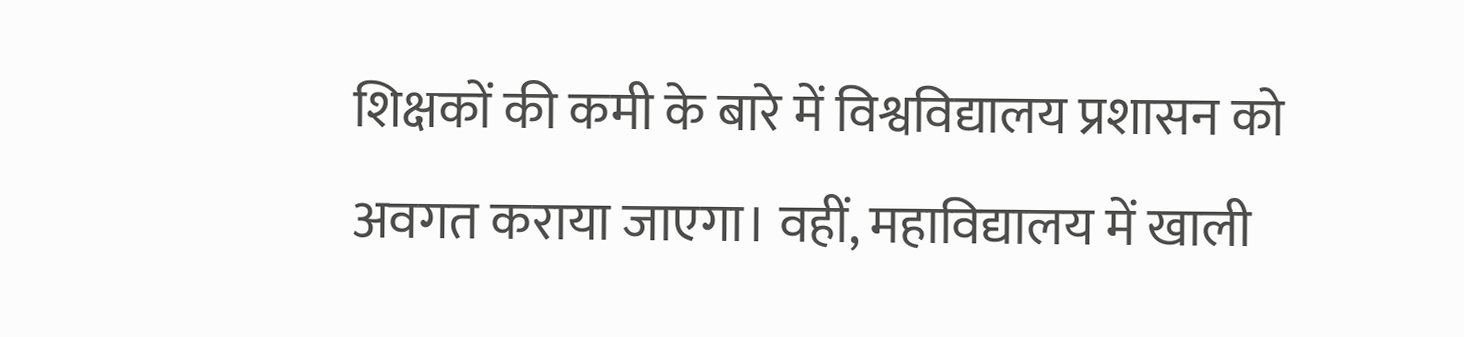शिक्षकों की कमी के बारे में विश्वविद्यालय प्रशासन को अवगत कराया जाएगा। वहीं, महाविद्यालय में खाली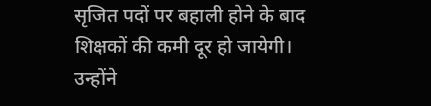सृजित पदों पर बहाली होने के बाद शिक्षकों की कमी दूर हो जायेगी।
उन्होंने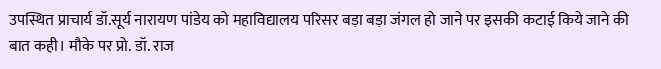उपस्थित प्राचार्य डॉ.सूर्य नारायण पांडेय को महाविद्यालय परिसर बड़ा बड़ा जंगल हो जाने पर इसकी कटाई किये जाने की बात कही। मौके पर प्रो. डॉ. राज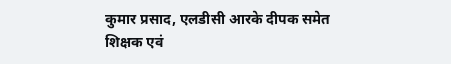कुमार प्रसाद, एलडीसी आरके दीपक समेत शिक्षक एवं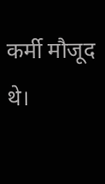कर्मी मौजूद थे।